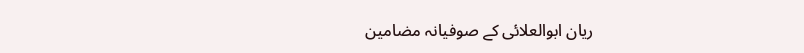ریان ابوالعلائی کے صوفیانہ مضامین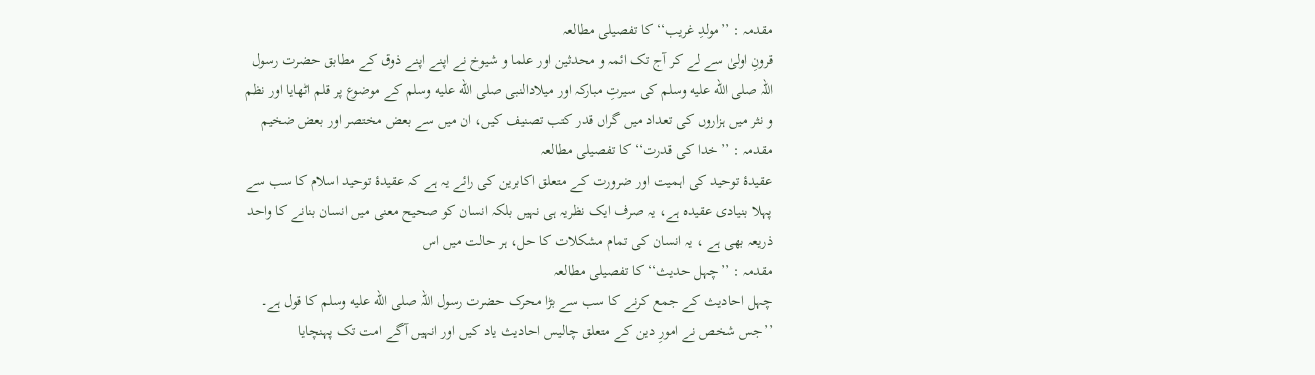مقدمہ : ’’مولدِ غریب‘‘ کا تفصیلی مطالعہ
قرونِ اولیٰ سے لے کر آج تک ائمہ و محدثین اور علما و شیوخ نے اپنے اپنے ذوق کے مطابق حضرت رسول اللہ صلى الله عليه وسلم کی سیرتِ مبارکہ اور میلادالنبی صلى الله عليه وسلم کے موضوع پر قلم اٹھایا اور نظم و نثر میں ہزاروں کی تعداد میں گراں قدر کتب تصنیف کیں، ان میں سے بعض مختصر اور بعض ضخیم
مقدمہ : ’’خدا کی قدرت‘‘ کا تفصیلی مطالعہ
عقیدۂ توحید کی اہمیت اور ضرورت کے متعلق اکابرین کی رائے یہ ہے کہ عقیدۂ توحید اسلام کا سب سے پہلا بنیادی عقیدہ ہے، یہ صرف ایک نظریہ ہی نہیں بلکہ انسان کو صحیح معنی میں انسان بنانے کا واحد ذریعہ بھی ہے ، یہ انسان کی تمام مشکلات کا حل، ہر حالت میں اس
مقدمہ : ’’چہل حدیث‘‘ کا تفصیلی مطالعہ
چہل احادیث کے جمع کرنے کا سب سے بڑا محرک حضرت رسول اللہ صلى الله عليه وسلم کا قول ہے۔ ’’جس شخص نے امورِ دین کے متعلق چالیس احادیث یاد کیں اور انہیں آگے امت تک پہنچایا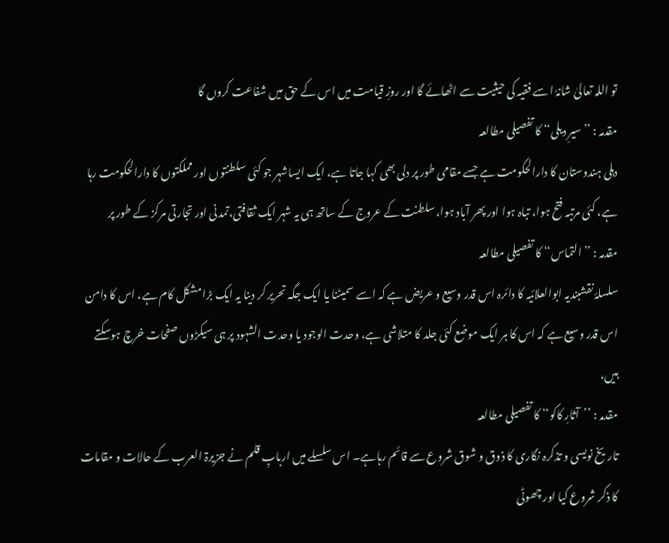تو اللہ تعالیٰ شانہٗ اسے فقیہ کی حیثیت سے اٹھائے گا اور روزِ قیامت میں اس کے حق میں شفاعت کروں گا
مقدمہ : ’’سیرِ دیلی‘‘ کا تفصیلی مطالعہ
دہلی ہندوستان کا دارالحکومت ہے جسے مقامی طور پر دلی بھی کہا جاتا ہے، ایک ایساشہر جو کئی سلطنتوں اور مملکتوں کا دارالحکومت رہا ہے، کئی مرتبہ فتح ہوا، تباہ ہوا اور پھر آباد ہوا، سلطنت کے عروج کے ساتھ ہی یہ شہر ایک ثقافتی،تمدنی اور تجارتی مرکز کے طور پر
مقدمہ : ’’التماس‘‘ کا تفصیلی مطالعہ
سلسلۂ نقشبندیہ ابوالعلائیہ کا دائرہ اس قدر وسیع و عریض ہے کہ اسے سمیٹنا یا ایک جگہ تحریر کر دینا یہ ایک بڑا مشکل کام ہے، اس کا دامن اس قدر وسیع ہے کہ اس کا ہر ایک موضع کئی جلد کا متلاشی ہے، وحدت الوجود یا وحدت الشہود پر ہی سیکڑوں صفحات خرچ ہوسکتے ہیں،
مقدمہ : ’’آثارِ کاکو‘‘ کا تفصیلی مطالعہ
تاریخ نویسی و تذکرہ نگاری کا ذوق و شوق شروع سے قائم رہاہے۔ اس سلسلے میں اربابِ قلم نے جزیرۃ العرب کے حالات و مقامات کا ذکر شروع کیا اور چھوٹی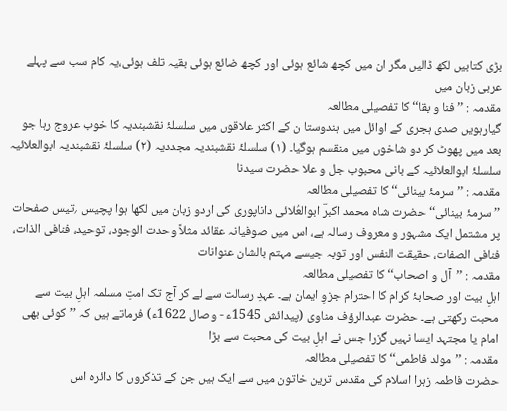بڑی کتابیں لکھ ڈالیں مگر ان میں کچھ شائع ہوئی اور کچھ ضائع ہوئی بقیہ تلف ہوئی،یہ کام سب سے پہلے عربی زبان میں
مقدمہ : ’’فنا و بقا‘‘ کا تفصیلی مطالعہ
گیارہویں صدی ہجری کے اوائل میں ہندوستا ن کے اکثر علاقوں میں سلسلۂ نقشبندیہ کا خوب عروج رہا جو بعد میں پھوٹ کر دو شاخوں میں منقسم ہوگیا۔ (۱) سلسلۂ نقشبندیہ مجددیہ (۲) سلسلۂ نقشبندیہ ابوالعلائیہ سلسلۂ ابوالعلائیہ کے بانی محبوب جل و علا حضرت سیدنا
مقدمہ : ’’سرمۂ بینائی‘‘ کا تفصیلی مطالعہ
’’سرمۂ بینائی‘‘حضرت شاہ محمد اکبرؔ ابوالعُلائی داناپوری کی اردو زبان میں لکھا ہوا پچیس ؍تیس صفحات پر مشتمل ایک مشہور و معروف رسالہ ہے، اس میں صوفیانہ عقائد مثلاً وحدت الوجود، توحید، فنافی الذات، فنافی الصفات، حقیقت النفس اور توبہ جیسے مہتم بالشان عنوانات
مقدمہ : ’’آل و اصحاب‘‘ کا تفصیلی مطالعہ
اہلِ بیت اور صحابۂ کرام کا احترام جزوِ ایمان ہے۔ عہدِ رسالت سے لے کر آج تک امتِ مسلمہ اہلِ بیت سے محبت رکھتی ہے۔ حضرت عبدالرؤف مناوی (پیدائش 1545ء - وصال 1622ء) فرماتے ہیں کہ ’’کوئی بھی امام یا مجتہد ایسا نہیں گزرا جس نے اہلِ بیت کی محبت سے بڑا
مقدمہ : ’’مولد فاطمی‘‘ کا تفصیلی مطالعہ
حضرت فاطمہ زہرا اسلام کی مقدس ترین خاتون میں سے ایک ہیں جن کے تذکروں کا دائرہ اس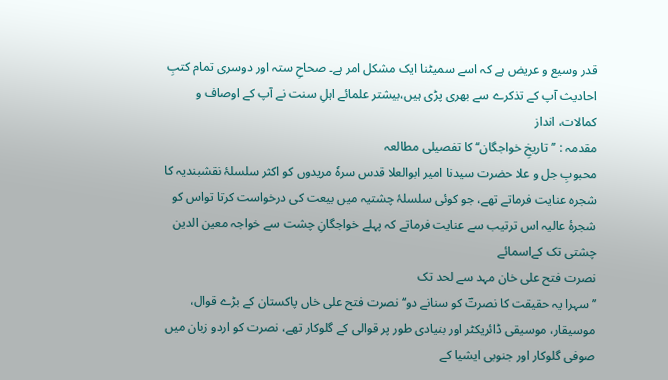قدر وسیع و عریض ہے کہ اسے سمیٹنا ایک مشکل امر ہے۔ صحاحِ ستہ اور دوسری تمام کتبِ احادیث آپ کے تذکرے سے بھری پڑی ہیں،بیشتر علمائے اہلِ سنت نے آپ کے اوصاف و کمالات، انداز
مقدمہ : ’’تاریخِ خواجگان‘‘ کا تفصیلی مطالعہ
محبوبِ جل و علا حضرت سیدنا امیر ابوالعلا قدس سرہٗ مریدوں کو اکثر سلسلۂ نقشبندیہ کا شجرہ عنایت فرماتے تھے، جو کوئی سلسلۂ چشتیہ میں بیعت کی درخواست کرتا تواس کو شجرۂ عالیہ اس ترتیب سے عنایت فرماتے کہ پہلے خواجگانِ چشت سے خواجہ معین الدین چشتی تک کےاسمائے
نصرت فتح علی خان مہد سے لحد تک
’’سہرا یہ حقیقت کا نصرتؔ کو سنانے دو‘‘ نصرت فتح علی خاں پاکستان کے بڑے قوال، موسیقار، موسیقی ڈائریکٹر اور بنیادی طور پر قوالی کے گلوکار تھے، نصرت کو اردو زبان میں صوفی گلوکار اور جنوبی ایشیا کے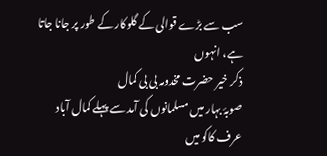سب سے بڑے قوالی کے گلوکار کے طور پر جانا جاتا ہے، انہوں
ذکر خیر حضرت مخدومہ بی بی کمال
صوبۂ بہار میں مسلمانوں کی آمد سے پہلے کمال آباد عرف کاکو میں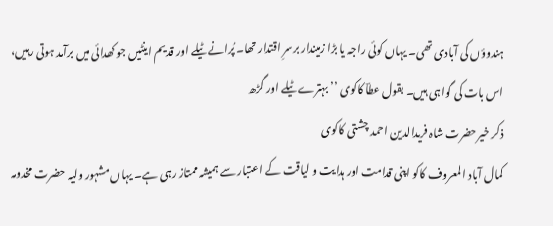ہندوؤں کی آبادی تھی۔ یہاں کوئی راجہ یا بڑا زمیندار برسرِ اقتدار تھا۔ پُرانے ٹیلے اور قدیم اینٹیں جو کھدائی میں برآمد ہوتی رہیں، اس بات کی گواہی ہیں۔ بقول عطاؔ کاکوی ’’بہترے ٹیلے اور گڑھ
ذکر خیرحضرت شاہ فریدالدین احمد چشتی کاکوی
کمال آباد المعروف کاکو اپنی قدامت اور ہدایت و لیاقت کے اعتبار سے ہمیشہ ممتاز رہی ہے۔ یہاں مشہور ولیہ حضرت مخدومہ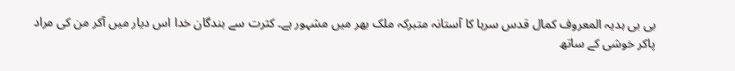بی بی ہدیہ المعروف کمال قدس سرہا کا آستانہ متبرکہ ملک بھر میں مشہور ہے۔ کثرت سے بندگان خدا اس دیار میں آکر من کی مراد پاکر خوشی کے ساتھ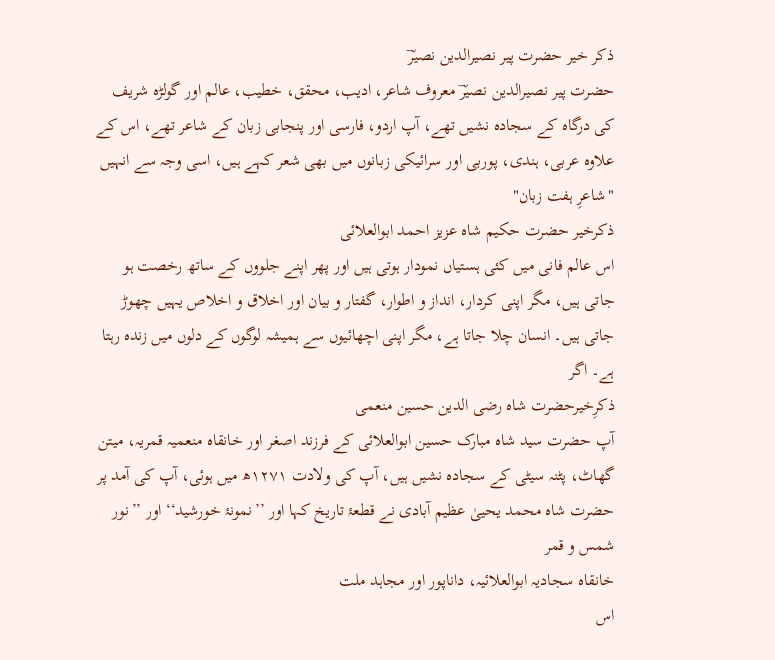ذکر خیر حضرت پیر نصیرالدین نصیرؔ
حضرت پیر نصیرالدین نصیرؔ معروف شاعر، ادیب، محقق، خطیب، عالم اور گولڑہ شریف کی درگاہ کے سجادہ نشیں تھے، آپ اردو، فارسی اور پنجابی زبان کے شاعر تھے، اس کے علاوه عربی، ہندی، پوربی اور سرائیکی زبانوں میں بھی شعر کہے ہیں، اسی وجہ سے انہیں "شاعرِ ہفت زبان"
ذکرخیر حضرت حکیم شاہ عزیز احمد ابوالعلائی
اس عالم فانی میں کئی ہستیاں نمودار ہوتی ہیں اور پھر اپنے جلووں کے ساتھ رخصت ہو جاتی ہیں، مگر اپنی کردار، انداز و اطوار، گفتار و بیان اور اخلاق و اخلاص یہیں چھوڑ جاتی ہیں۔ انسان چلا جاتا ہے، مگر اپنی اچھائیوں سے ہمیشہ لوگوں کے دلوں میں زندہ رہتا ہے۔ اگر
ذکرِخیرحضرت شاہ رضی الدین حسین منعمی
آپ حضرت سید شاہ مبارک حسین ابوالعلائی کے فرزند اصغر اور خانقاہ منعمیہ قمریہ، میتن گھاٹ، پٹنہ سیٹی کے سجادہ نشیں ہیں، آپ کی ولادت ۱۲۷۱ھ میں ہوئی، آپ کی آمد پر حضرت شاہ محمد یحییٰ عظیم آبادی نے قطعۂ تاریخ کہا اور ’’نمونۂ خورشید‘‘ اور ’’نور شمس و قمر
خانقاہ سجادیہ ابوالعلائیہ، داناپور اور مجاہد ملت
اس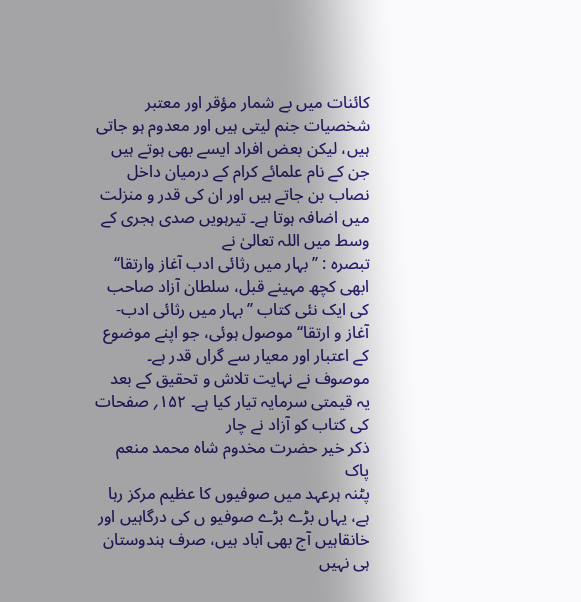کائنات میں بے شمار مؤقر اور معتبر شخصیات جنم لیتی ہیں اور معدوم ہو جاتی ہیں، لیکن بعض افراد ایسے بھی ہوتے ہیں جن کے نام علمائے کرام کے درمیان داخل نصاب بن جاتے ہیں اور ان کی قدر و منزلت میں اضافہ ہوتا ہے۔ تیرہویں صدی ہجری کے وسط میں اللہ تعالیٰ نے
تبصرہ : ’’بہار میں رثائی ادب آغاز وارتقا‘‘
ابھی کچھ مہینے قبل، سلطان آزاد صاحب کی ایک نئی کتاب ’’بہار میں رثائی ادب- آغاز و ارتقا‘‘ موصول ہوئی، جو اپنے موضوع کے اعتبار اور معیار سے گراں قدر ہے۔ موصوف نے نہایت تلاش و تحقیق کے بعد یہ قیمتی سرمایہ تیار کیا ہے۔ ۱۵۲؍ صفحات کی کتاب کو آزاد نے چار
ذکر خیر حضرت مخدوم شاہ محمد منعم پاک
پٹنہ ہرعہد میں صوفیوں کا عظیم مرکز رہا ہے، یہاں بڑے بڑے صوفیو ں کی درگاہیں اور خانقاہیں آج بھی آباد ہیں، صرف ہندوستان ہی نہیں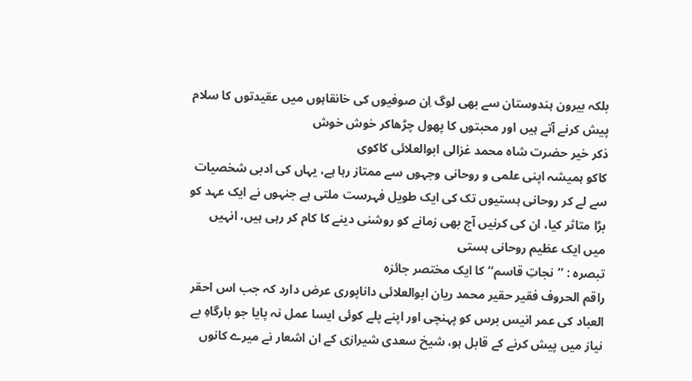بلکہ بیرون ہندوستان سے بھی لوگ اِن صوفیوں کی خانقاہوں میں عقیدتوں کا سلام پیش کرنے آتے ہیں اور محبتوں کا پھول چڑھاکر خوش خوش
ذکر خیر حضرت شاہ محمد غزالی ابوالعلائی کاکوی
کاکو ہمیشہ اپنی علمی و روحانی وجہوں سے ممتاز رہا ہے، یہاں کی ادبی شخصیات سے لے کر روحانی ہستیوں تک کی ایک طویل فہرست ملتی ہے جنہوں نے ایک عہد کو بڑا متاثر کیا، ان کی کرنیں آج بھی زمانے کو روشنی دینے کا کام کر رہی ہیں، انہیں میں ایک عظیم روحانی ہستی
تبصرہ : ’’نجاتِ قاسم‘‘ کا ایک مختصر جائزہ
راقم الحروف فقیر حقیر محمد ریان ابوالعلائی داناپوری عرض دارد کہ جب اس احقر العباد کی عمر انیس برس کو پہنچی اور اپنے پلے کوئی ایسا عمل نہ پایا جو بارگاہِ بے نیاز میں پیش کرنے کے قابل ہو، شیخ سعدی شیرازی کے ان اشعار نے میرے کانوں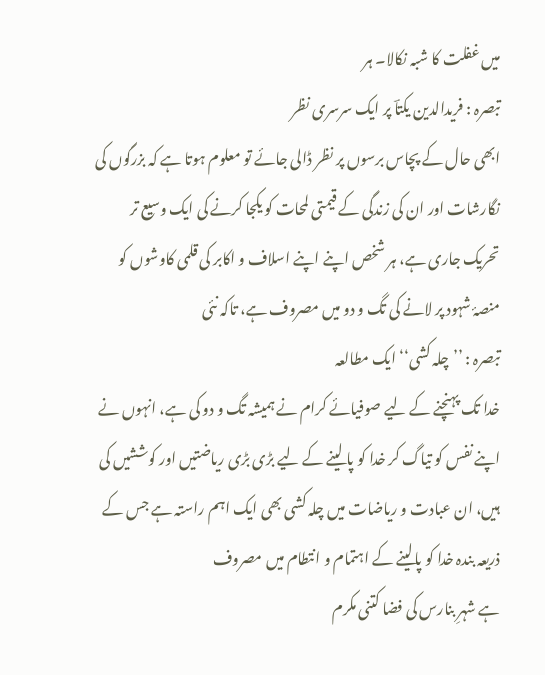میں غفلت کا شبہ نکالا۔ ہر
تبصرہ : فریدالدین یکتاؔ پر ایک سرسری نظر
ابھی حال کے پچاس برسوں پر نظر ڈالی جائے تو معلوم ہوتا ہے کہ بزرگوں کی نگارشات اور ان کی زندگی کے قیمتی لمحات کو یکجا کرنے کی ایک وسیع تر تحریک جاری ہے، ہر شخص اپنے اپنے اسلاف و اکابر کی قلمی کاوشوں کو منصۂ شہود پر لانے کی تگ و دو میں مصروف ہے، تاکہ نئی
تبصرہ : ’’چلہ کشی‘‘ ایک مطالعہ
خدا تک پہنچنے کے لیے صوفیائے کرام نے ہمیشہ تگ و دو کی ہے، انہوں نے اپنے نفس کو تیاگ کر خدا کو پا لینے کے لیے بڑی بڑی ریاضتیں اور کوششیں کی ہیں، ان عبادت و ریاضات میں چلہ کشی بھی ایک اہم راستہ ہے جس کے ذریعہ بندہ خدا کو پالینے کے اہتمام و انتطام میں مصروف
ہے شہرِ بنارس کی فضا کتنی مکرم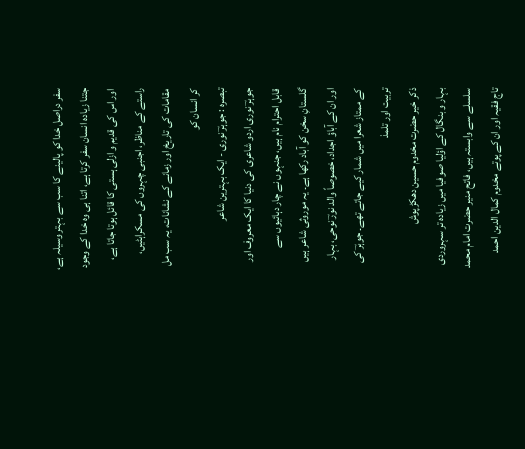سفر دراصل خدا کو پالینے کا سب سے بہتر وسیلہ ہے، جتنا زیادہ انسان سفر کرتا ہے، اتنا ہی وہ خدا کے وجود اور اس کی قدیم و ازلی ہستی کا قائل ہوتا جاتا ہے، راستے کے مناظر، اجنبی چہروں کی مسکراہٹیں، مقامات کی تاریخ اور زمانے کے نشانات، یہ سب مل کر انسان کو
تبصرہ : جوہرؔ نوری - ایک بہترین شاعر
جوہرؔ نوری اردو شاعری کی دنیا کا ایک معروف اور قابل احترام نام ہیں، جنہوں نے چار دہائیوں سے گلستانِ سخن کو آباد رکھا ہے۔ یہ موروثی شاعر ہیں اور ان کے آباؤ اجداد، خصوصاً والد نورؔ نوحی، بہار کے ممتاز شعرا میں شمار کیے جاتے تھے۔ جوہرؔ کی تربیت اور تلمذ
ذکر خیر حضرت مخدوم حسین دھکڑپوش
بہار و بنگال کے اؤلیا صوفیا میں زیادہ تر سہروردی سلسلے سے وابستہ ہیں، فاتح منیر حضرت امام محمد تاج فقیہ اور ان کے پوتے مخدوم کمال الدین احمد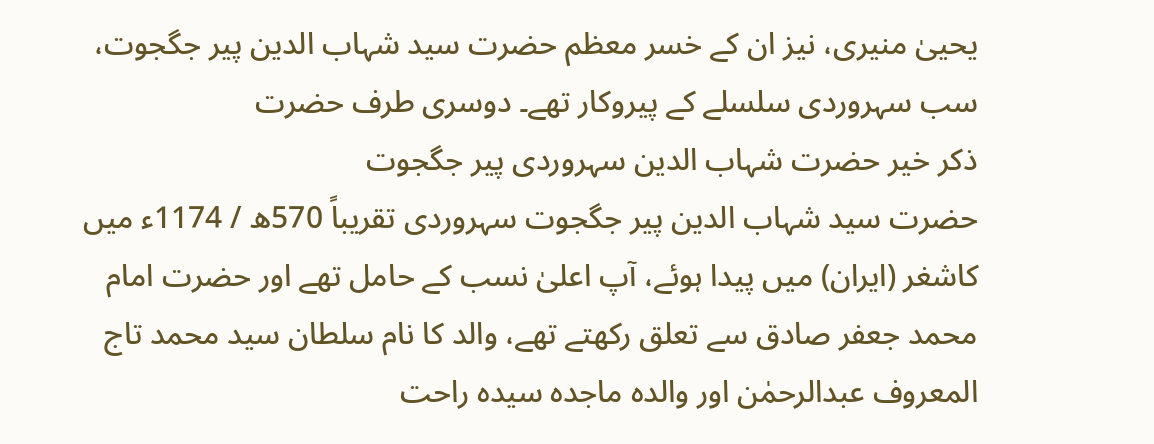یحییٰ منیری، نیز ان کے خسر معظم حضرت سید شہاب الدین پیر جگجوت، سب سہروردی سلسلے کے پیروکار تھے۔ دوسری طرف حضرت
ذکر خیر حضرت شہاب الدین سہروردی پیر جگجوت
حضرت سید شہاب الدین پیر جگجوت سہروردی تقریباً 570ھ / 1174ء میں کاشغر (ایران) میں پیدا ہوئے، آپ اعلیٰ نسب کے حامل تھے اور حضرت امام محمد جعفر صادق سے تعلق رکھتے تھے، والد کا نام سلطان سید محمد تاج المعروف عبدالرحمٰن اور والدہ ماجدہ سیدہ راحت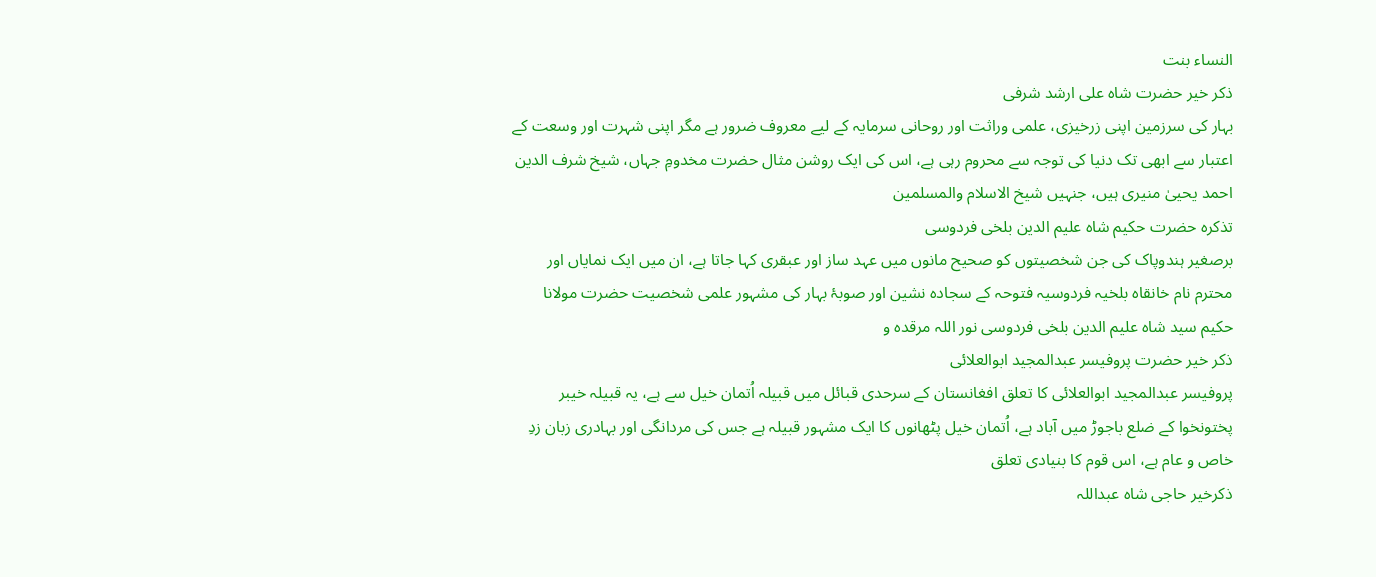النساء بنت
ذکر خیر حضرت شاہ علی ارشد شرفی
بہار کی سرزمین اپنی زرخیزی، علمی وراثت اور روحانی سرمایہ کے لیے معروف ضرور ہے مگر اپنی شہرت اور وسعت کے اعتبار سے ابھی تک دنیا کی توجہ سے محروم رہی ہے، اس کی ایک روشن مثال حضرت مخدومِ جہاں، شیخ شرف الدین احمد یحییٰ منیری ہیں، جنہیں شیخ الاسلام والمسلمین
تذکرہ حضرت حکیم شاہ علیم الدین بلخی فردوسی
برصغیر ہندوپاک کی جن شخصیتوں کو صحیح مانوں میں عہد ساز اور عبقری کہا جاتا ہے، ان میں ایک نمایاں اور محترم نام خانقاہ بلخیہ فردوسیہ فتوحہ کے سجادہ نشین اور صوبۂ بہار کی مشہور علمی شخصیت حضرت مولانا حکیم سید شاہ علیم الدین بلخی فردوسی نور اللہ مرقدہ و
ذکر خیر حضرت پروفیسر عبدالمجید ابوالعلائی
پروفیسر عبدالمجید ابوالعلائی کا تعلق افغانستان کے سرحدی قبائل میں قبیلہ اُتمان خیل سے ہے، یہ قبیلہ خیبر پختونخوا کے ضلع باجوڑ میں آباد ہے، اُتمان خیل پٹھانوں کا ایک مشہور قبیلہ ہے جس کی مردانگی اور بہادری زبان زدِ خاص و عام ہے، اس قوم کا بنیادی تعلق
ذکرخیر حاجی شاہ عبداللہ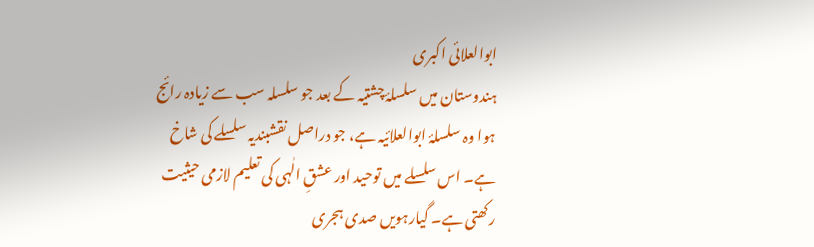ابوالعلائی اکبری
ہندوستان میں سلسلۂ چشتیہ کے بعد جو سلسلہ سب سے زیادہ رائج ہوا وہ سلسلۂ ابوالعلائیہ ہے، جو دراصل نقشبندیہ سلسلے کی شاخ ہے۔ اس سلسلے میں توحید اور عشقِ الٰہی کی تعلیم لازمی حیثیت رکھتی ہے۔ گیارہویں صدی ہجری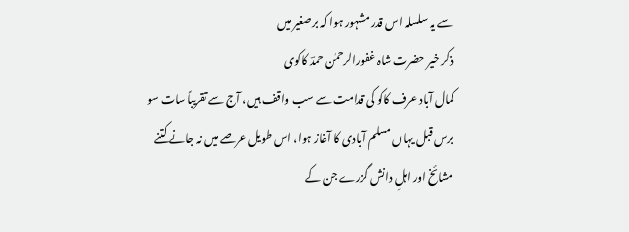سے یہ سلسلہ اس قدر مشہور ہوا کہ برصغیر میں
ذکر خیر حضرت شاہ غفورالرحمٰن حمدؔ کاکوی
کمال آباد عرف کاکو کی قدامت سے سب واقف ہیں، آج سے تقریباً سات سو برس قبل یہاں مسلم آبادی کا آغاز ہوا، اس طویل عرصے میں نہ جانے کتنے مشائخ اور اہلِ دانش گزرے جن کے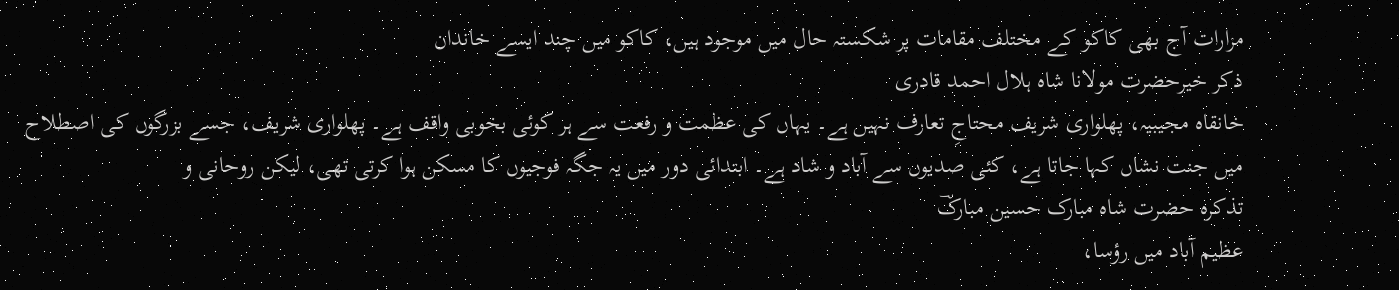مزارات آج بھی کاکو کے مختلف مقامات پر شکستہ حال میں موجود ہیں، کاکو میں چند ایسے خاندان
ذکر خیرحضرت مولانا شاہ ہلال احمد قادری
خانقاہ مجیبیہ، پھلواری شریف محتاجِ تعارف نہیں ہے۔ یہاں کی عظمت و رفعت سے ہر کوئی بخوبی واقف ہے۔ پھلواری شریف، جسے بزرگوں کی اصطلاح میں جنت نشاں کہا جاتا ہے، کئی صدیوں سے آباد و شاد ہے۔ ابتدائی دور میں یہ جگہ فوجیوں کا مسکن ہوا کرتی تھی، لیکن روحانی و
تذکرہ حضرت شاہ مبارک حسین مبارکؔ
عظیم آباد میں رؤسا،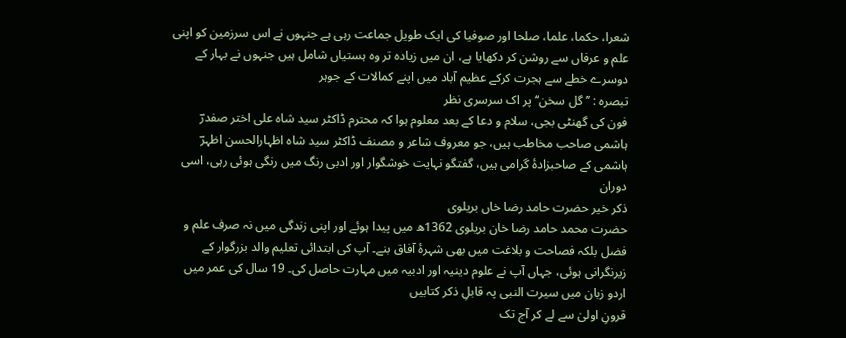شعرا، حکما، علما، صلحا اور صوفیا کی ایک طویل جماعت رہی ہے جنہوں نے اس سرزمین کو اپنی علم و عرفاں سے روشن کر دکھایا ہے، ان میں زیادہ تر وہ ہستیاں شامل ہیں جنہوں نے بہار کے دوسرے خطے سے ہجرت کرکے عظیم آباد میں اپنے کمالات کے جوہر
تبصرہ : ’’گل سخن‘‘ پر اک سرسری نظر
فون کی گھنٹی بجی، سلام و دعا کے بعد معلوم ہوا کہ محترم ڈاکٹر سید شاہ علی اختر صفدرؔ ہاشمی صاحب مخاطب ہیں، جو معروف شاعر و مصنف ڈاکٹر سید شاہ اظہارالحسن اظہرؔ ہاشمی کے صاحبزادۂ گرامی ہیں، گفتگو نہایت خوشگوار اور ادبی رنگ میں رنگی ہوئی رہی، اسی دوران
ذکر خیر حضرت حامد رضا خاں بریلوی
حضرت محمد حامد رضا خان بریلوی 1362ھ میں پیدا ہوئے اور اپنی زندگی میں نہ صرف علم و فضل بلکہ فصاحت و بلاغت میں بھی شہرۂ آفاق بنے۔ آپ کی ابتدائی تعلیم والد بزرگوار کے زیرنگرانی ہوئی، جہاں آپ نے علوم دینیہ اور ادبیہ میں مہارت حاصل کی۔ 19 سال کی عمر میں
اردو زبان میں سیرت النبی پہ قابلِ ذکر کتابیں
قرونِ اولیٰ سے لے کر آج تک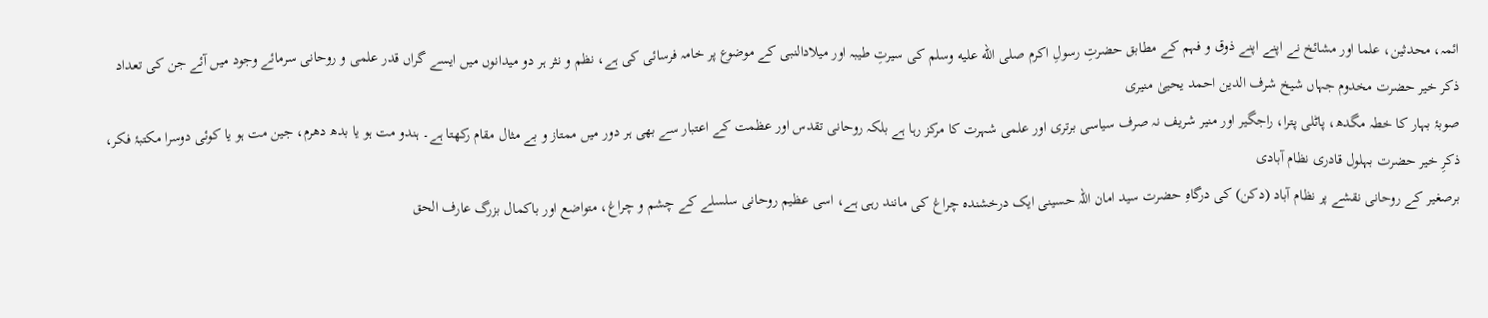ائمہ، محدثین، علما اور مشائخ نے اپنے اپنے ذوق و فہم کے مطابق حضرتِ رسولِ اکرم صلى الله عليه وسلم کی سیرتِ طیبہ اور میلادالنبی کے موضوع پر خامہ فرسائی کی ہے، نظم و نثر ہر دو میدانوں میں ایسے گراں قدر علمی و روحانی سرمائے وجود میں آئے جن کی تعداد
ذکر خیر حضرت مخدوم جہاں شیخ شرف الدین احمد یحییٰ منیری
صوبۂ بہار کا خطہ مگدھ، پاٹلی پترا، راجگیر اور منیر شریف نہ صرف سیاسی برتری اور علمی شہرت کا مرکز رہا ہے بلکہ روحانی تقدس اور عظمت کے اعتبار سے بھی ہر دور میں ممتاز و بے مثال مقام رکھتا ہے۔ ہندو مت ہو یا بدھ دھرم، جین مت ہو یا کوئی دوسرا مکتبۂ فکر،
ذکرِ خیر حضرت بہلول قادری نظام آبادی
برصغیر کے روحانی نقشے پر نظام آباد (دکن) کی درگاہِ حضرت سید امان اللہ حسینی ایک درخشندہ چراغ کی مانند رہی ہے، اسی عظیم روحانی سلسلے کے چشم و چراغ، متواضع اور باکمال بزرگ عارف الحق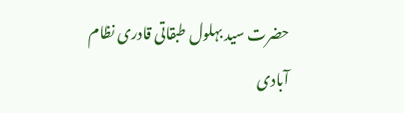حضرت سید بہلول طبقاتی قادری نظام آبادی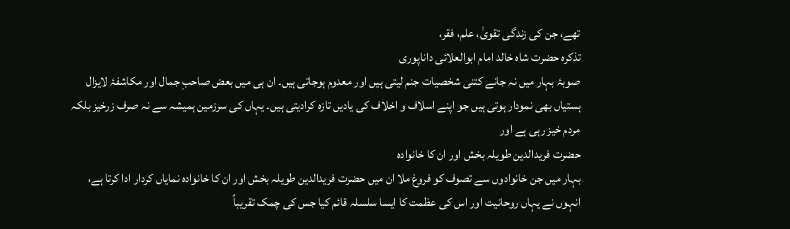تھے، جن کی زندگی تقویٰ، علم، فقر،
تذکرہ حضرت شاہ خالد امام ابوالعلائی داناپوری
صوبۂ بہار میں نہ جانے کتنی شخصیات جنم لیتی ہیں اور معدوم ہوجاتی ہیں۔ ان ہی میں بعض صاحبِ جمال اور مکاشفۂ لایزال ہستیاں بھی نمودار ہوتی ہیں جو اپنے اسلاف و اخلاف کی یادیں تازہ کرادیتی ہیں۔ یہاں کی سرزمین ہمیشہ سے نہ صرف زرخیز بلکہ مردم خیز رہی ہے اور
حضرت فریدالدین طویلہ بخش اور ان کا خانوادہ
بہار میں جن خانوادوں سے تصوف کو فروغ ملا ان میں حضرت فریدالدین طویلہ بخش اور ان کا خانوادہ نمایاں کردار ادا کرتا ہے، انہوں نے یہاں روحانیت اور اس کی عظمت کا ایسا سلسلہ قائم کیا جس کی چمک تقریباً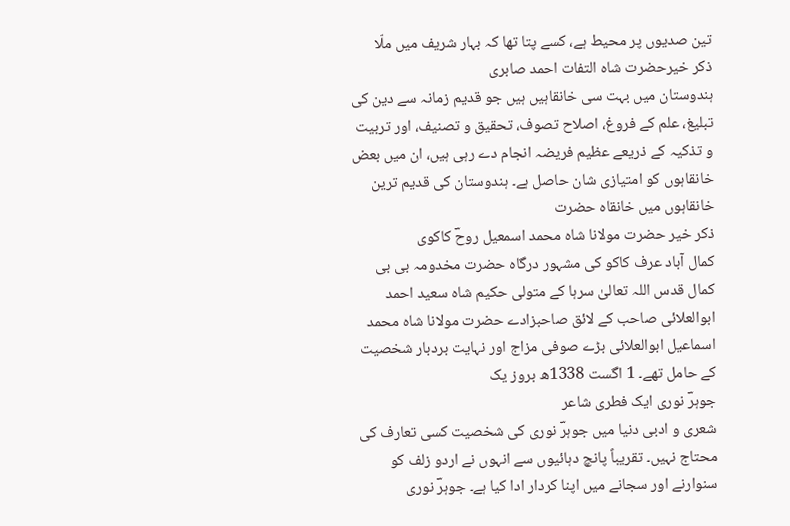تین صدیوں پر محیط ہے، کسے پتا تھا کہ بہار شریف میں ملّا
ذکر خیرحضرت شاہ التفات احمد صابری
ہندوستان میں بہت سی خانقاہیں ہیں جو قدیم زمانہ سے دین کی تبلیغ، علم کے فروغ، اصلاح تصوف، تحقیق و تصنیف، اور تربیت و تذکیہ کے ذریعے عظیم فریضہ انجام دے رہی ہیں، ان میں بعض خانقاہوں کو امتیازی شان حاصل ہے۔ ہندوستان کی قدیم ترین خانقاہوں میں خانقاہ حضرت
ذکر خیر حضرت مولانا شاہ محمد اسمعیل روحؔ کاکوی
کمال آباد عرف کاکو کی مشہور درگاہ حضرت مخدومہ بی بی کمال قدس اللہ تعالیٰ سرہا کے متولی حکیم شاہ سعید احمد ابوالعلائی صاحب کے لائق صاحبزادے حضرت مولانا شاہ محمد اسماعیل ابوالعلائی بڑے صوفی مزاج اور نہایت بردبار شخصیت کے حامل تھے۔ 1 اگست 1338ھ بروز یک
جوہرؔ نوری ایک فطری شاعر
شعری و ادبی دنیا میں جوہرؔ نوری کی شخصیت کسی تعارف کی محتاج نہیں۔ تقریباً پانچ دہائیوں سے انہوں نے اردو زلف کو سنوارنے اور سجانے میں اپنا کردار ادا کیا ہے۔ جوہرؔ نوری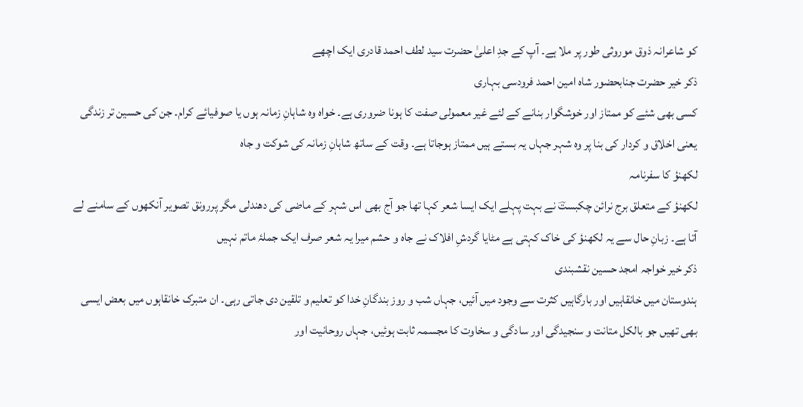کو شاعرانہ ذوق موروثی طور پر ملا ہے۔ آپ کے جدِ اعلیٰ حضرت سید لطف احمد قادری ایک اچھے
ذکر خیر حضرت جنابحضور شاہ امین احمد فرودسی بہاری
کسی بھی شئے کو ممتاز اور خوشگوار بنانے کے لئے غیر معمولی صفت کا ہونا ضروری ہے۔ خواہ وہ شاہانِ زمانہ ہوں یا صوفیائے کرام۔ جن کی حسین تر زندگی یعنی اخلاق و کردار کی بنا پر وہ شہر جہاں یہ بستے ہیں ممتاز ہوجاتا ہے۔ وقت کے ساتھ شاہانِ زمانہ کی شوکت و جاہ
لکھنؤ کا سفرنامہ
لکھنؤ کے متعلق برج نرائن چکبستؔ نے بہت پہلے ایک ایسا شعر کہا تھا جو آج بھی اس شہر کے ماضی کی دھندلی مگر پررونق تصویر آنکھوں کے سامنے لے آتا ہے۔ زبانِ حال سے یہ لکھنؤ کی خاک کہتی ہے مٹایا گردشِ افلاک نے جاہ و حشم میرا یہ شعر صرف ایک جملۂ ماتم نہیں
ذکر خیر خواجہ امجد حسین نقشبندی
ہندوستان میں خانقاہیں اور بارگاہیں کثرت سے وجود میں آئیں، جہاں شب و روز بندگانِ خدا کو تعلیم و تلقین دی جاتی رہی۔ ان متبرک خانقاہوں میں بعض ایسی بھی تھیں جو بالکل متانت و سنجیدگی اور سادگی و سخاوت کا مجسمہ ثابت ہوئیں، جہاں روحانیت اور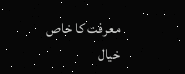معرفت کا خاص خیال